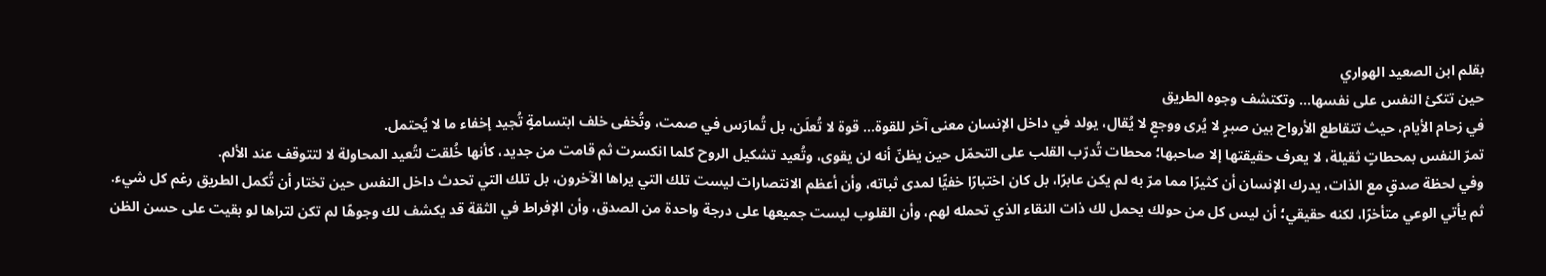بقلم ابن الصعيد الهواري
حين تتكئ النفس على نفسها… وتكتشف وجوه الطريق
في زحام الأيام، حيث تتقاطع الأرواح بين صبرٍ لا يُرى ووجعٍ لا يُقال، يولد في داخل الإنسان معنى آخر للقوة… قوة لا تُعلَن، بل تُمارَس في صمت، وتُخفى خلف ابتسامةٍ تُجيد إخفاء ما لا يُحتمل.
تمرّ النفس بمحطاتٍ ثقيلة، لا يعرف حقيقتها إلا صاحبها؛ محطات تُدرّب القلب على التحمّل حين يظنّ أنه لن يقوى، وتُعيد تشكيل الروح كلما انكسرت ثم قامت من جديد، كأنها خُلقت لتُعيد المحاولة لا لتتوقف عند الألم.
وفي لحظة صدقٍ مع الذات، يدرك الإنسان أن كثيرًا مما مرّ به لم يكن عابرًا، بل كان اختبارًا خفيًّا لمدى ثباته، وأن أعظم الانتصارات ليست تلك التي يراها الآخرون، بل تلك التي تحدث داخل النفس حين تختار أن تُكمل الطريق رغم كل شيء.
ثم يأتي الوعي متأخرًا، لكنه حقيقي؛ أن ليس كل من حولك يحمل لك ذات النقاء الذي تحمله لهم، وأن القلوب ليست جميعها على درجة واحدة من الصدق، وأن الإفراط في الثقة قد يكشف لك وجوهًا لم تكن لتراها لو بقيت على حسن الظن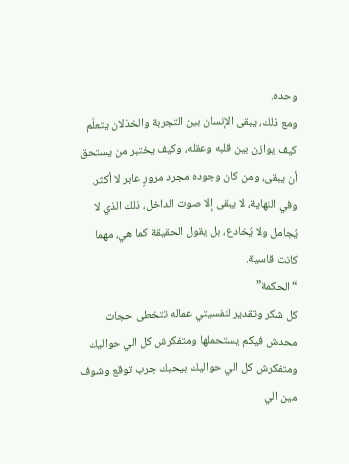وحده.
ومع ذلك، يبقى الإنسان بين التجربة والخذلان يتعلّم كيف يوازن بين قلبه وعقله، وكيف يختبر من يستحق أن يبقى، ومن كان وجوده مجرد مرورٍ عابر لا أكثر.
وفي النهاية، لا يبقى إلا صوت الداخل، ذلك الذي لا يُجامل ولا يُخادع، بل يقول الحقيقة كما هي، مهما كانت قاسية.
“الحكمة”
كل شكر وتقدير لنفسيتي عماله تتخطى حجات محدش فيكم يستحملها ومتفكرش كل الي حواليك ومتفكرش كل الي حواليك بيحبك جرب توقع وشوف مين الي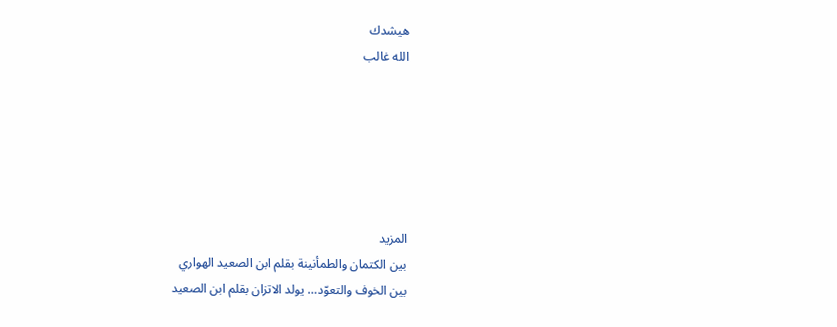هيشدك
الله غالب






المزيد
بين الكتمان والطمأنينة بقلم ابن الصعيد الهواري
بين الخوف والتعوّد… يولد الاتزان بقلم ابن الصعيد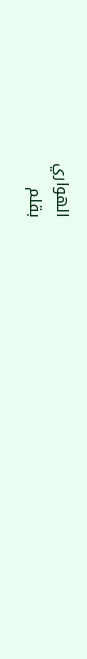الهواري
بقلم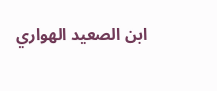ابن الصعيد الهواري